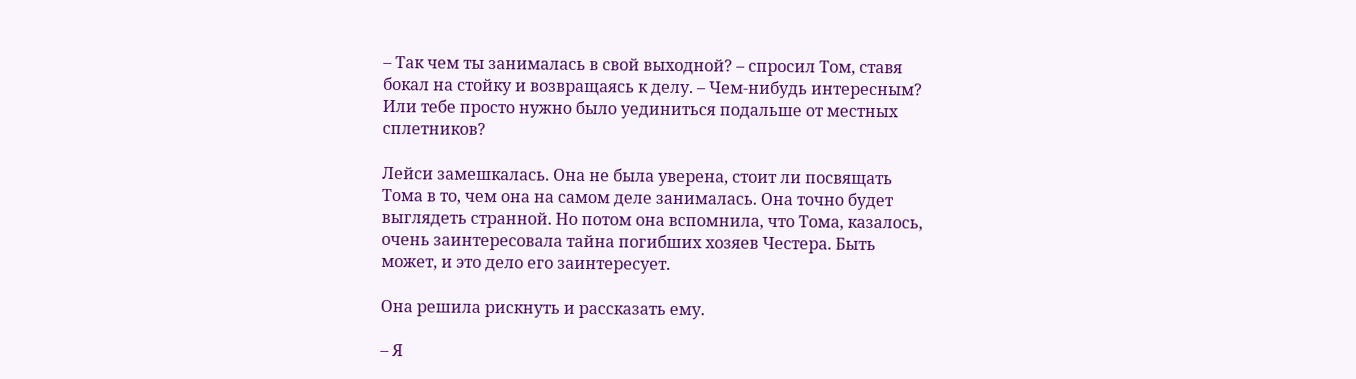– Так чем ты занималась в свой выходной? – спросил Том, ставя бокал на стойку и возвращаясь к делу. – Чем-нибудь интересным? Или тебе просто нужно было уединиться подальше от местных сплетников?

Лейси замешкалась. Она не была уверена, стоит ли посвящать Тома в то, чем она на самом деле занималась. Она точно будет выглядеть странной. Но потом она вспомнила, что Тома, казалось, очень заинтересовала тайна погибших хозяев Честера. Быть может, и это дело его заинтересует.

Она решила рискнуть и рассказать ему.

– Я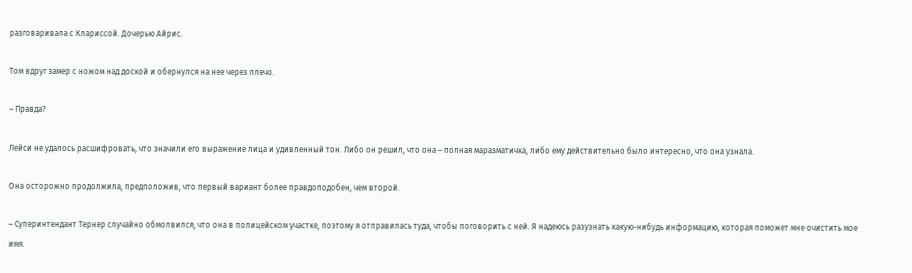разговаривала с Клариссой. Дочерью Айрис.

Том вдруг замер с ножом над доской и обернулся на нее через плечо.

– Правда?

Лейси не удалось расшифровать, что значили его выражение лица и удивленный тон. Либо он решил, что она – полная маразматичка, либо ему действительно было интересно, что она узнала.

Она осторожно продолжила, предположив, что первый вариант более правдоподобен, чем второй.

– Суперинтендант Тернер случайно обмолвился, что она в полицейском участке, поэтому я отправилась туда, чтобы поговорить с ней. Я надеюсь разузнать какую-нибудь информацию, которая поможет мне очистить мое имя.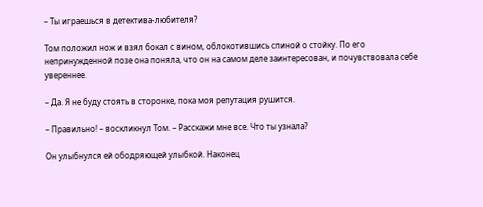– Ты играешься в детектива-любителя?

Том положил нож и взял бокал с вином, облокотившись спиной о стойку. По его непринужденной позе она поняла, что он на самом деле заинтересован, и почувствовала себе увереннее.

– Да. Я не буду стоять в сторонке, пока моя репутация рушится.

– Правильно! – воскликнул Том. – Расскажи мне все. Что ты узнала?

Он улыбнулся ей ободряющей улыбкой. Наконец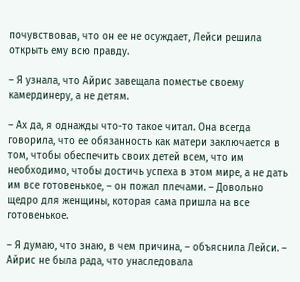почувствовав, что он ее не осуждает, Лейси решила открыть ему всю правду.

– Я узнала, что Айрис завещала поместье своему камердинеру, а не детям.

– Ах да, я однажды что-то такое читал. Она всегда говорила, что ее обязанность как матери заключается в том, чтобы обеспечить своих детей всем, что им необходимо, чтобы достичь успеха в этом мире, а не дать им все готовенькое, – он пожал плечами. – Довольно щедро для женщины, которая сама пришла на все готовенькое.

– Я думаю, что знаю, в чем причина, – объяснила Лейси. – Айрис не была рада, что унаследовала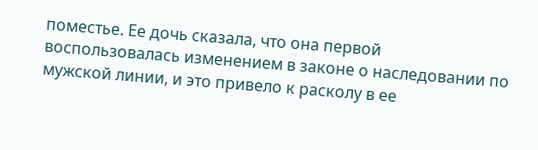поместье. Ее дочь сказала, что она первой воспользовалась изменением в законе о наследовании по мужской линии, и это привело к расколу в ее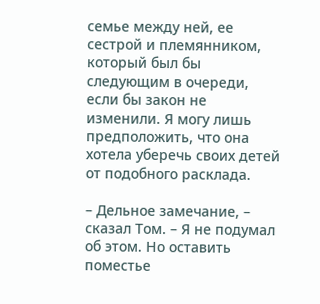семье между ней, ее сестрой и племянником, который был бы следующим в очереди, если бы закон не изменили. Я могу лишь предположить, что она хотела уберечь своих детей от подобного расклада.

– Дельное замечание, – сказал Том. – Я не подумал об этом. Но оставить поместье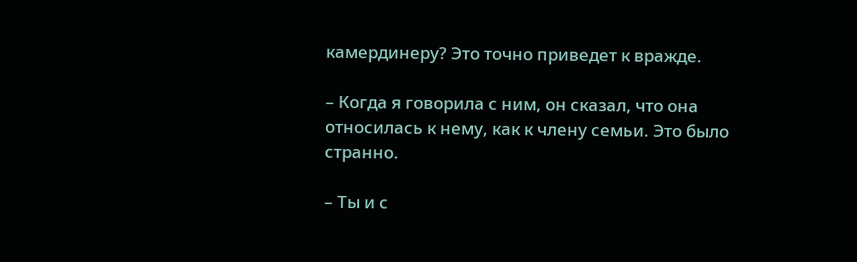камердинеру? Это точно приведет к вражде.

– Когда я говорила с ним, он сказал, что она относилась к нему, как к члену семьи. Это было странно.

– Ты и с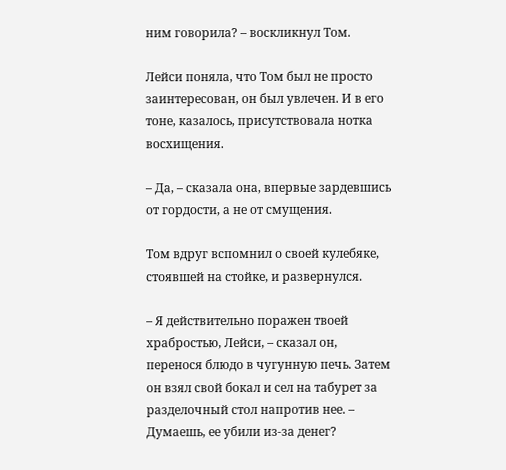ним говорила? – воскликнул Том.

Лейси поняла, что Том был не просто заинтересован, он был увлечен. И в его тоне, казалось, присутствовала нотка восхищения.

– Да, – сказала она, впервые зардевшись от гордости, а не от смущения.

Том вдруг вспомнил о своей кулебяке, стоявшей на стойке, и развернулся.

– Я действительно поражен твоей храбростью, Лейси, – сказал он, перенося блюдо в чугунную печь. Затем он взял свой бокал и сел на табурет за разделочный стол напротив нее. – Думаешь, ее убили из-за денег?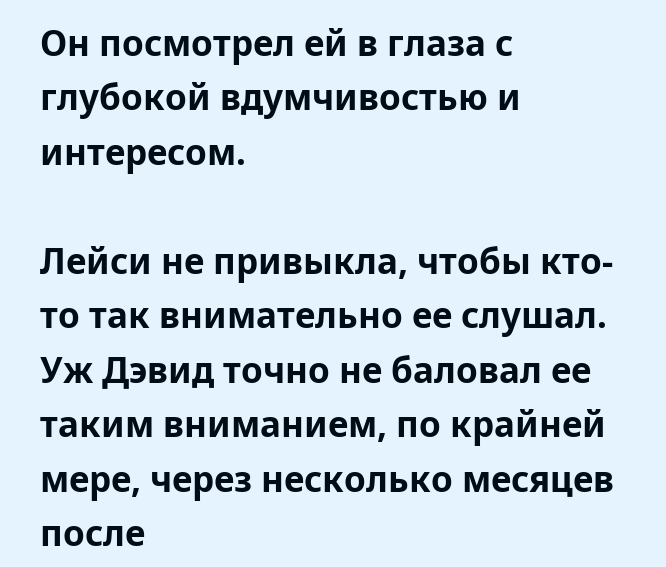Он посмотрел ей в глаза с глубокой вдумчивостью и интересом.

Лейси не привыкла, чтобы кто-то так внимательно ее слушал. Уж Дэвид точно не баловал ее таким вниманием, по крайней мере, через несколько месяцев после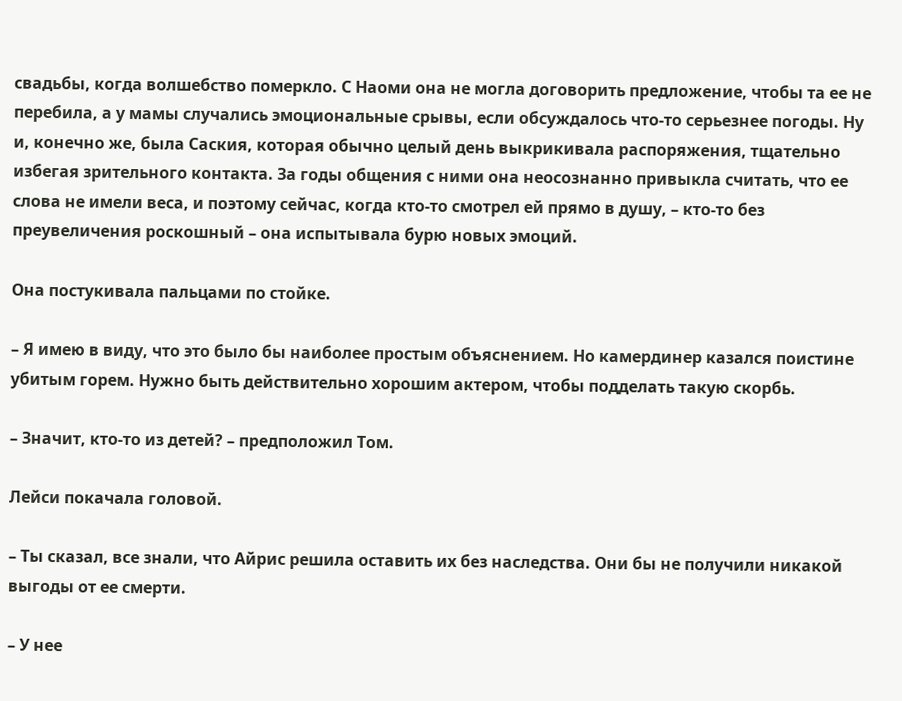свадьбы, когда волшебство померкло. С Наоми она не могла договорить предложение, чтобы та ее не перебила, а у мамы случались эмоциональные срывы, если обсуждалось что-то серьезнее погоды. Ну и, конечно же, была Саския, которая обычно целый день выкрикивала распоряжения, тщательно избегая зрительного контакта. За годы общения с ними она неосознанно привыкла считать, что ее слова не имели веса, и поэтому сейчас, когда кто-то смотрел ей прямо в душу, – кто-то без преувеличения роскошный – она испытывала бурю новых эмоций.

Она постукивала пальцами по стойке.

– Я имею в виду, что это было бы наиболее простым объяснением. Но камердинер казался поистине убитым горем. Нужно быть действительно хорошим актером, чтобы подделать такую скорбь.

– Значит, кто-то из детей? – предположил Том.

Лейси покачала головой.

– Ты сказал, все знали, что Айрис решила оставить их без наследства. Они бы не получили никакой выгоды от ее смерти.

– У нее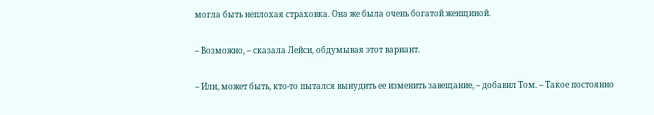могла быть неплохая страховка. Она же была очень богатой женщиной.

– Возможно, – сказала Лейси, обдумывая этот вариант.

– Или, может быть, кто-то пытался вынудить ее изменить завещание, – добавил Том. – Такое постоянно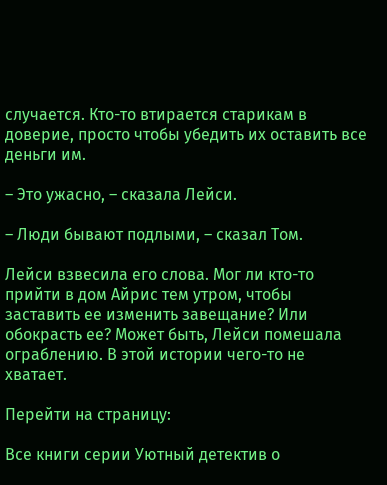случается. Кто-то втирается старикам в доверие, просто чтобы убедить их оставить все деньги им.

– Это ужасно, – сказала Лейси.

– Люди бывают подлыми, – сказал Том.

Лейси взвесила его слова. Мог ли кто-то прийти в дом Айрис тем утром, чтобы заставить ее изменить завещание? Или обокрасть ее? Может быть, Лейси помешала ограблению. В этой истории чего-то не хватает.

Перейти на страницу:

Все книги серии Уютный детектив о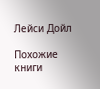Лейси Дойл

Похожие книги